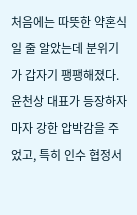처음에는 따뜻한 약혼식일 줄 알았는데 분위기가 갑자기 팽팽해졌다. 윤천상 대표가 등장하자마자 강한 압박감을 주었고, 특히 인수 협정서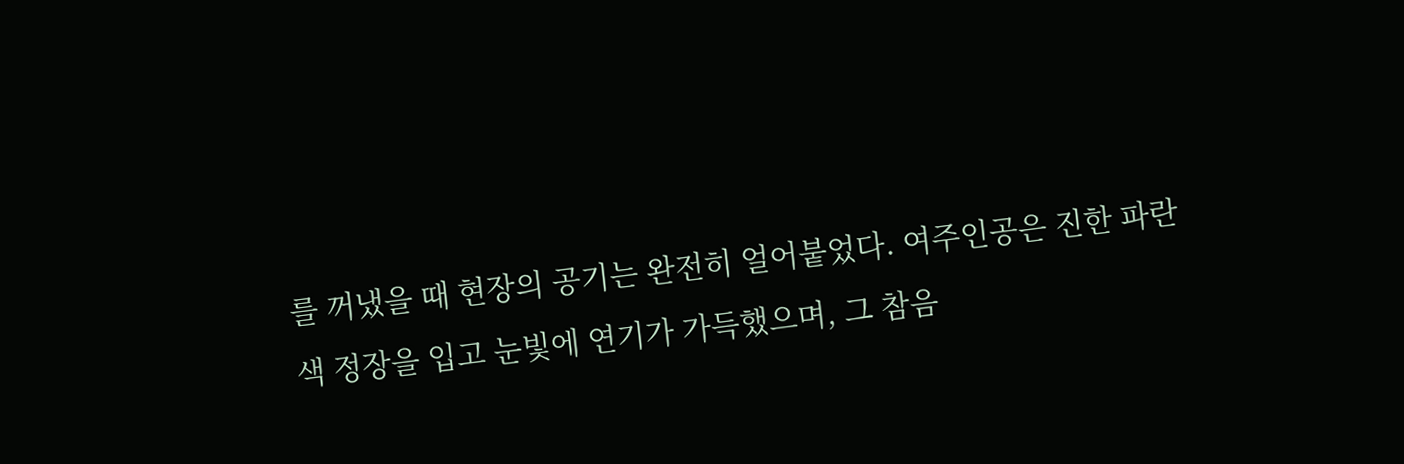를 꺼냈을 때 현장의 공기는 완전히 얼어붙었다. 여주인공은 진한 파란색 정장을 입고 눈빛에 연기가 가득했으며, 그 참음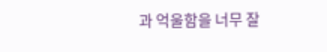과 억울함을 너무 잘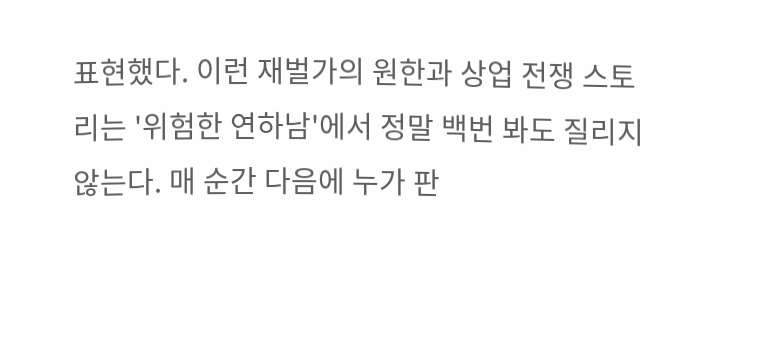표현했다. 이런 재벌가의 원한과 상업 전쟁 스토리는 '위험한 연하남'에서 정말 백번 봐도 질리지 않는다. 매 순간 다음에 누가 판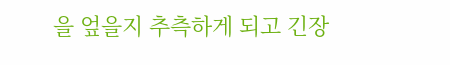을 엎을지 추측하게 되고 긴장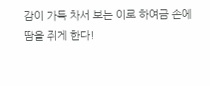감이 가득 차서 보는 이로 하여금 손에 땀을 쥐게 한다!